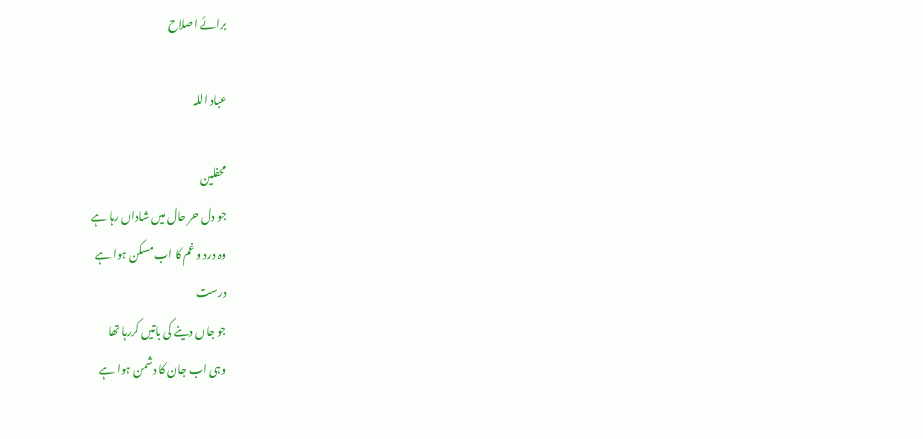برائے اصلاح

عباد اللہ

محفلین
جو دل حر حال میں شاداں رہا ہے
وہ درد و غم کا اب مسکن ہوا ہے
درست
جو جاں دینے کی باتیں کررہا تھا
وہی اب جان کا دشمن ہوا ہے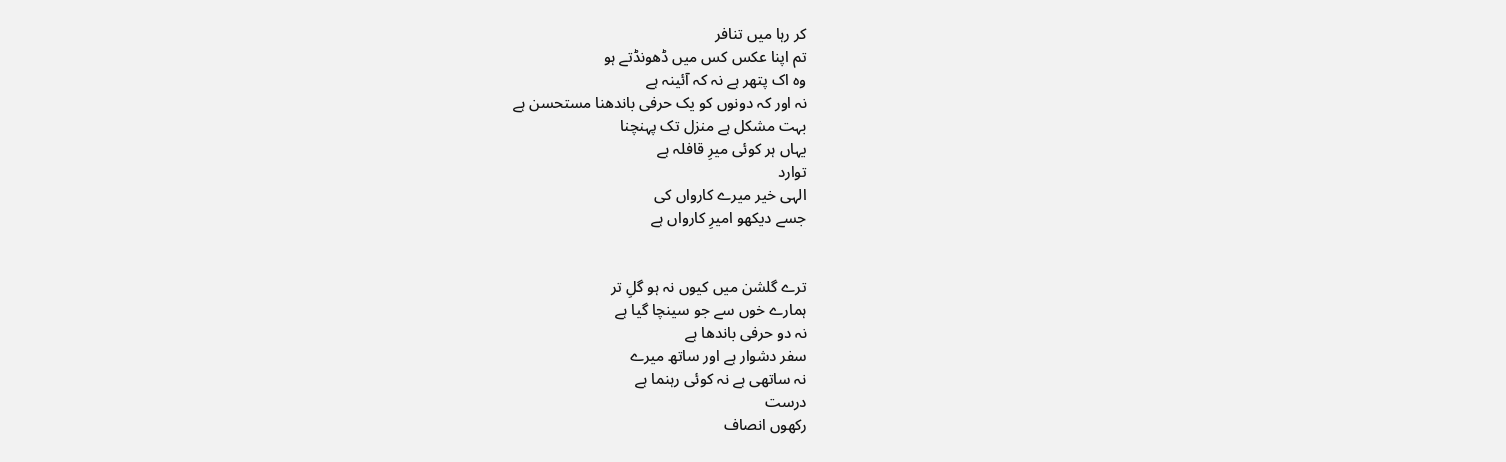کر رہا میں تنافر
تم اپنا عکس کس میں ڈھونڈتے ہو
وہ اک پتھر ہے نہ کہ آئینہ ہے
نہ اور کہ دونوں کو یک حرفی باندھنا مستحسن ہے
بہت مشکل ہے منزل تک پہنچنا
یہاں ہر کوئی میرِ قافلہ ہے
توارد
الہی خیر میرے کارواں کی
جسے دیکھو امیرِ کارواں ہے


ترے گلشن میں کیوں نہ ہو گلِ تر
ہمارے خوں سے جو سینچا گیا ہے
نہ دو حرفی باندھا ہے
سفر دشوار ہے اور ساتھ میرے
نہ ساتھی ہے نہ کوئی رہنما ہے
درست
رکھوں انصاف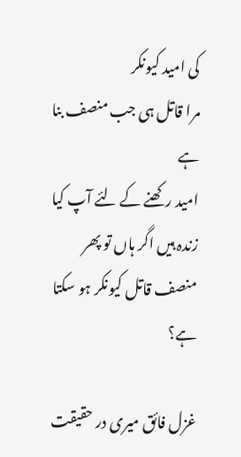کی امید کیونکر
مرا قاتل ہی جب منصف بنا ہے
امید رکھنے کے لئے آپ کیا زندہ ہیں اگر ہاں تو پھر منصف قاتل کیونکر ہو سکتا ہے؟

غزل فائق میری در حقیقت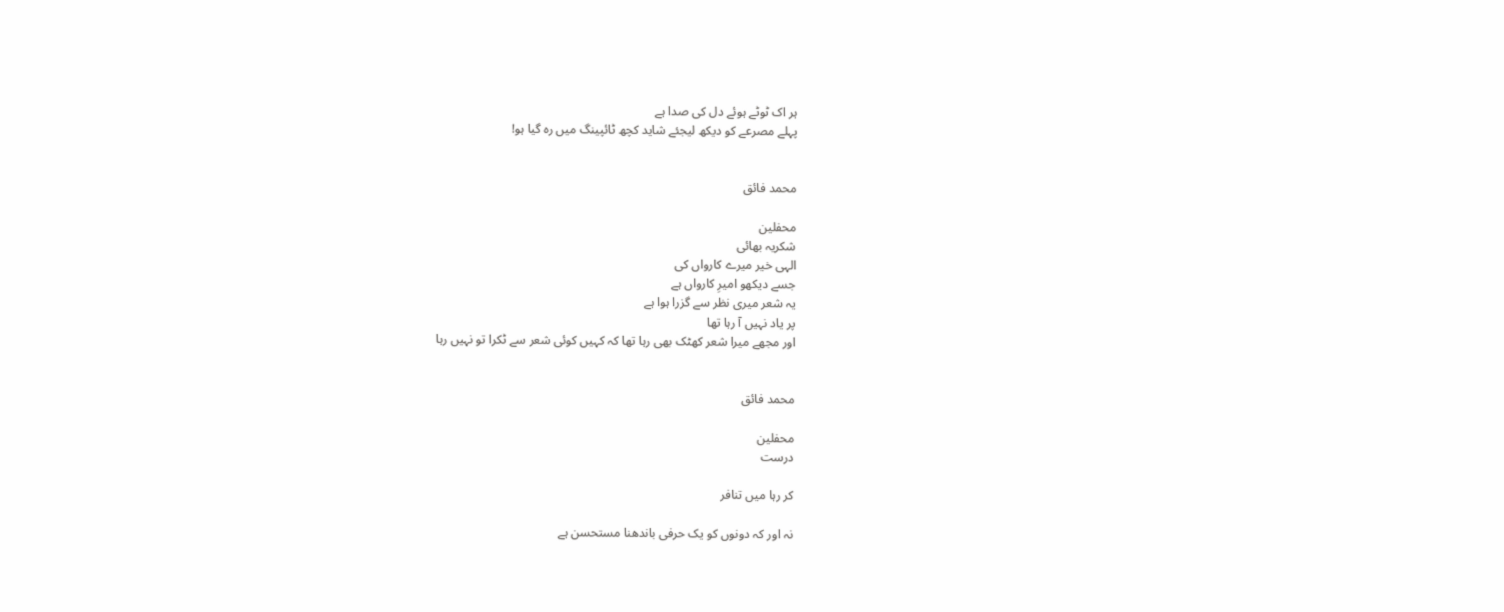ہر اک ٹوٹے ہوئے دل کی صدا ہے
پہلے مصرعے کو دیکھ لیجئے شاید کچھ ٹائپینگ میں رہ گیا ہو!


محمد فائق

محفلین
شکریہ بھائی
الہی خیر میرے کارواں کی
جسے دیکھو امیرِ کارواں ہے
یہ شعر میری نظر سے گزرا ہوا ہے
پر یاد نہیں آ رہا تھا
اور مجھے میرا شعر کھٹک بھی رہا تھا کہ کہیں کوئی شعر سے ٹکرا تو نہیں رہا


محمد فائق

محفلین
درست

کر رہا میں تنافر

نہ اور کہ دونوں کو یک حرفی باندھنا مستحسن ہے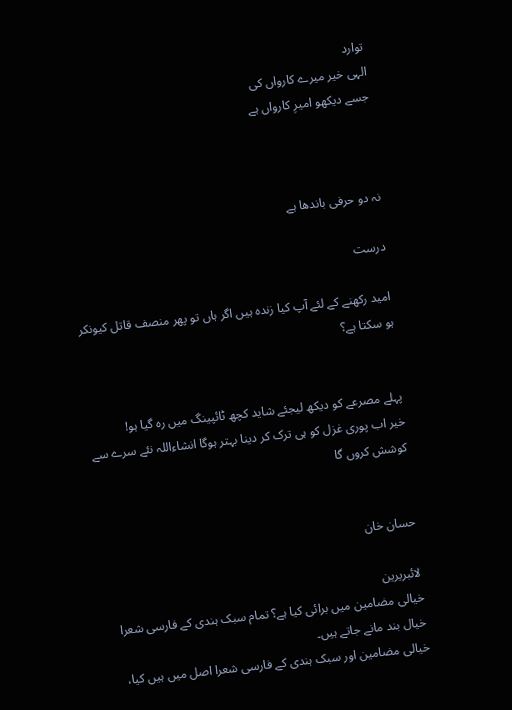توارد
الہی خیر میرے کارواں کی
جسے دیکھو امیرِ کارواں ہے



نہ دو حرفی باندھا ہے

درست

امید رکھنے کے لئے آپ کیا زندہ ہیں اگر ہاں تو پھر منصف قاتل کیونکر ہو سکتا ہے؟


پہلے مصرعے کو دیکھ لیجئے شاید کچھ ٹائپینگ میں رہ گیا ہو!
خیر اب پوری غزل کو ہی ترک کر دینا بہتر ہوگا انشاءاللہ نئے سرے سے کوشش کروں گا


حسان خان

لائبریرین
خیالی مضامین میں برائی کیا ہے؟ تمام سبک ہندی کے فارسی شعرا خیال بند مانے جاتے ہیں۔
خیالی مضامین اور سبک ہندی کے فارسی شعرا اصل میں ہیں کیا،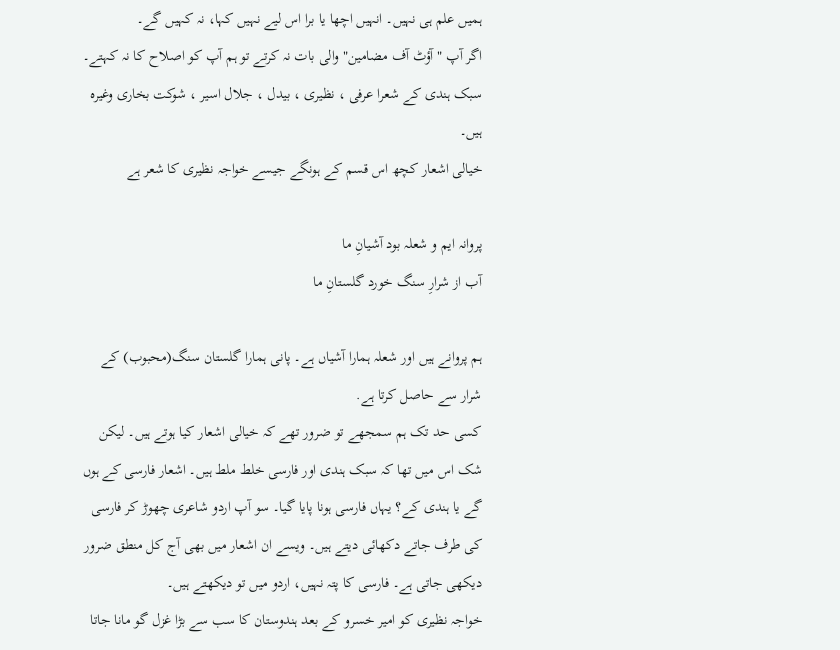ہمیں علم ہی نہیں۔ انہیں اچھا یا برا اس لیے نہیں کہا، نہ کہیں گے۔
اگر آپ "آؤٹ آف مضامین" والی بات نہ کرتے تو ہم آپ کو اصلاح کا نہ کہتے۔
سبک ہندی کے شعرا عرفی ، نظیری ، بیدل ، جلال اسیر ، شوکت بخاری وغیرہ ہیں۔
خیالی اشعار کچھ اس قسم کے ہونگے جیسے خواجہ نظیری کا شعر ہے

پروانہ ایم و شعلہ بود آشیانِ ما
آب از شرارِ سنگ خورد گلستانِ ما

ہم پروانے ہیں اور شعلہ ہمارا آشیاں ہے۔ پانی ہمارا گلستان سنگ(محبوب) کے شرار سے حاصل کرتا ہے.
کسی حد تک ہم سمجھے تو ضرور تھے کہ خیالی اشعار کیا ہوتے ہیں۔ لیکن شک اس میں تھا کہ سبک ہندی اور فارسی خلط ملط ہیں۔ اشعار فارسی کے ہوں گے یا ہندی کے؟ یہاں فارسی ہونا پایا گیا۔ سو آپ اردو شاعری چھوڑ کر فارسی کی طرف جاتے دکھائی دیتے ہیں۔ ویسے ان اشعار میں بھی آج کل منطق ضرور دیکھی جاتی ہے۔ فارسی کا پتہ نہیں، اردو میں تو دیکھتے ہیں۔
خواجہ نظیری کو امیر خسرو کے بعد ہندوستان کا سب سے بڑا غزل گو مانا جاتا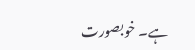ہے۔ خوبصورت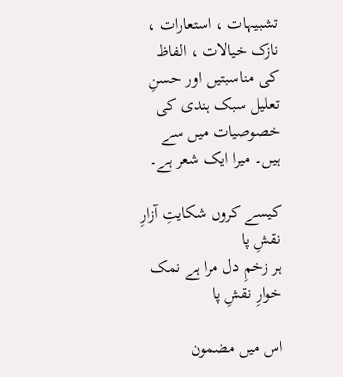تشبیہات ، استعارات ، نازک خیالات ، الفاظ کی مناسبتیں اور حسنِ تعلیل سبک ہندی کی خصوصیات میں سے ہیں۔ میرا ایک شعر ہے۔

کیسے کروں شکایتِ آزارِ نقشِ پا
ہر زخمِ دل مرا ہے نمک خوارِ نقشِ پا

اس میں مضمون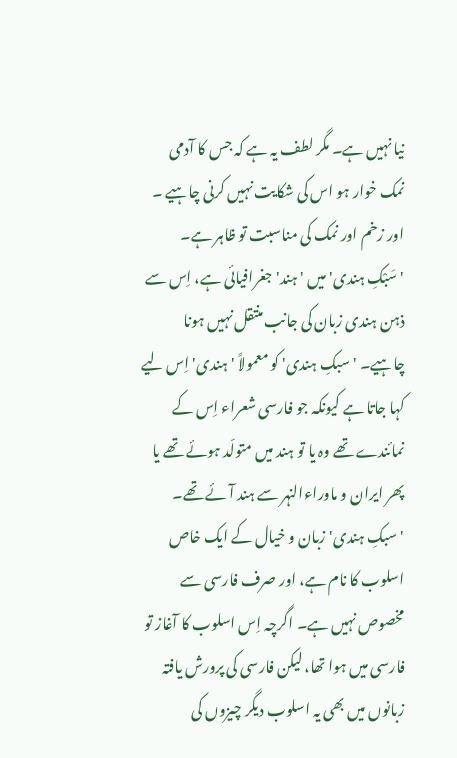نیا نہیں ہے۔ مگر لطف یہ ہے کہ جس کا آدمی نمک خوار ہو اس کی شکایت نہیں کرنی چاہیے ۔ اور زخم اور نمک کی مناسبت تو ظاہر ہے۔
'سَبْکِ ہندی' میں 'ہند' جغرافیائی ہے، اِس سے ذہن ہندی زبان کی جانب منتقل نہیں ہونا چاہیے۔ 'سبکِ ہندی' کو معمولاً 'ہندی' اِس لیے کہا جاتا ہے کیونکہ جو فارسی شعراء اِس کے نمائندے تھے وہ یا تو ہند میں متولّد ہوئے تھے یا پھر ایران و ماوراءالنہر سے ہند آئے تھے۔ 'سبکِ ہندی' زبان و خیال کے ایک خاص اسلوب کا نام ہے، اور صرف فارسی سے مخصوص نہیں ہے۔ اگرچہ اِس اسلوب کا آغاز تو فارسی میں ہوا تھا، لیکن فارسی کی پرورش یافتہ زبانوں میں بھی یہ اسلوب دیگر چیزوں کی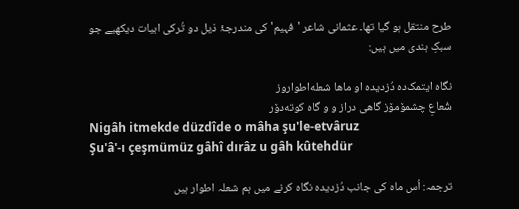طرح منتقل ہو گیا تھا۔ عثمانی شاعر 'فہیم' کی مندرجۂ ذیل دو تُرکی ابیات دیکھیے جو سبکِ ہندی میں ہیں:

نگاه ایتمک‌ده دُزدیده او ماها شعله‌اطواروز
شُعاعِ چشمۆمۆز گاهی دراز و و گاه کوته‌دۆر
Nigâh itmekde düzdîde o mâha şu'le-etvâruz
Şu'â'-ı çeşmümüz gâhî dırâz u gâh kûtehdür

ترجمہ: اُس ماہ کی جانب دُزدیدہ نگاہ کرنے میں ہم شعلہ اطوار ہیں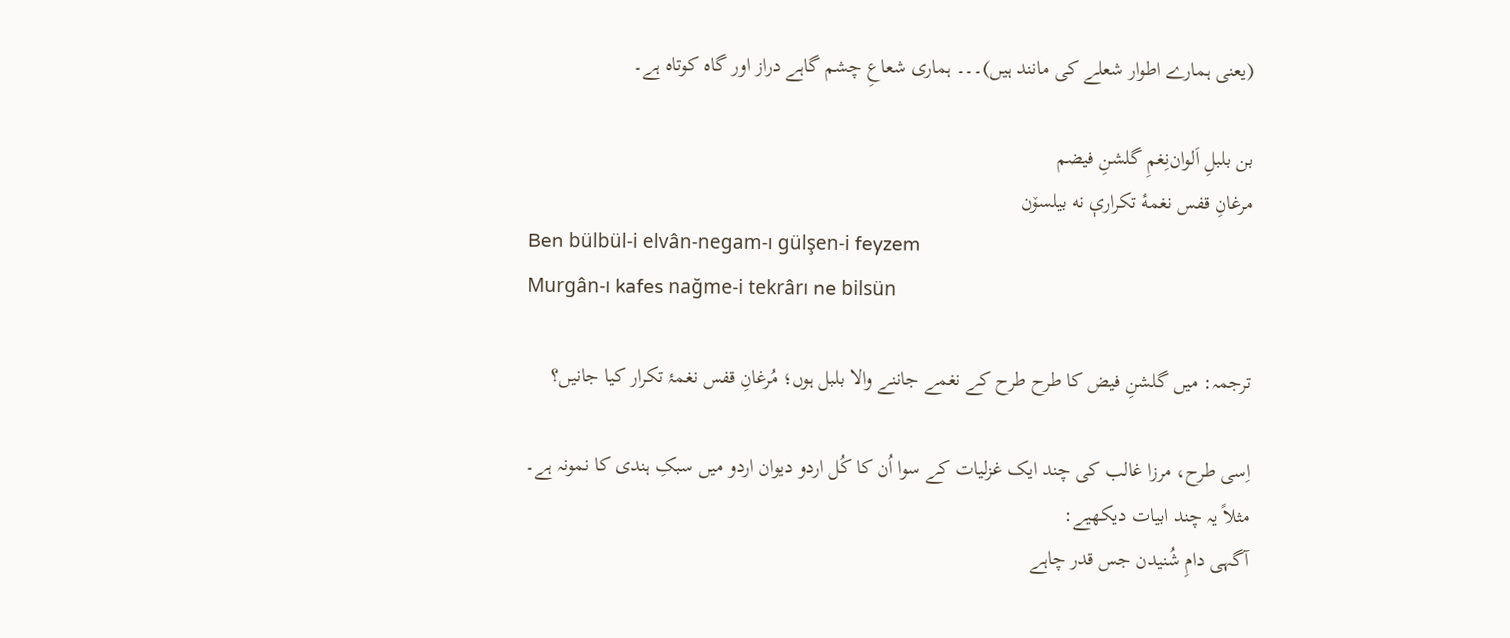(یعنی ہمارے اطوار شعلے کی مانند ہیں)۔۔۔ ہماری شعاعِ چشم گاہے دراز اور گاہ کوتاہ ہے۔

بن بلبلِ اَلوان‌نِغمِ گلشنِ فیضم
مرغانِ قفس نغمهٔ تکرارې نه بیلسۆن
Ben bülbül-i elvân-negam-ı gülşen-i feyzem
Murgân-ı kafes nağme-i tekrârı ne bilsün

ترجمہ: میں گلشنِ فیض کا طرح طرح کے نغمے جاننے والا بلبل ہوں؛ مُرغانِ قفس نغمۂ تکرار کیا جانیں؟

اِسی طرح، مرزا غالب کی چند ایک غزلیات کے سوا اُن کا کُل اردو دیوان اردو میں سبکِ ہندی کا نمونہ ہے۔ مثلاً یہ چند ابیات دیکھیے:
آگہی دامِ شُنیدن جس قدر چاہے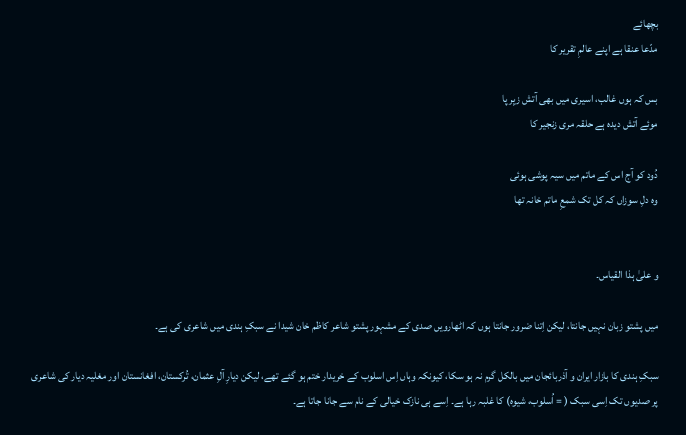بچھائے
مدّعا عنقا ہے اپنے عالمِ تقریر کا

بس کہ ہوں غالب، اسیری میں بھی آتش زیِر پا
موئے آتش دیدہ ہے حلقہ مری زنجیر کا

دُود کو آج اس کے ماتم میں سیہ پوشی ہوئی
وہ دلِ سوزاں کہ کل تک شمعِ ماتم خانہ تھا


و علیٰ ہذا القیاس۔

میں پشتو زبان نہیں جانتا، لیکن اِتنا ضرور جانتا ہوں کہ اٹھارویں صدی کے مشہور پشتو شاعر کاظم خان شیدا نے سبکِ ہندی میں شاعری کی ہے۔

سبکِ ہندی کا بازار ایران و آذربائجان میں بالکل گرم نہ ہو سکا، کیونکہ وہاں اِس اسلوب کے خریدار ختم ہو گئے تھے، لیکن دیارِ آلِ عثمان، تُرکستان، افغانستان اور مغلیہ دیار کی شاعری پر صدیوں تک اِسی سبک ( = اُسلوب، شیوہ) کا غلبہ رہا ہے۔ اِسے ہی نازک خیالی کے نام سے جانا جاتا ہے۔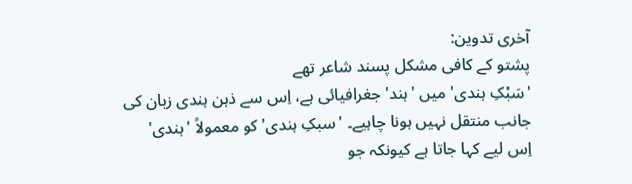آخری تدوین:
پشتو کے کافی مشکل پسند شاعر تھے
'سَبْکِ ہندی' میں 'ہند' جغرافیائی ہے، اِس سے ذہن ہندی زبان کی جانب منتقل نہیں ہونا چاہیے۔ 'سبکِ ہندی' کو معمولاً 'ہندی' اِس لیے کہا جاتا ہے کیونکہ جو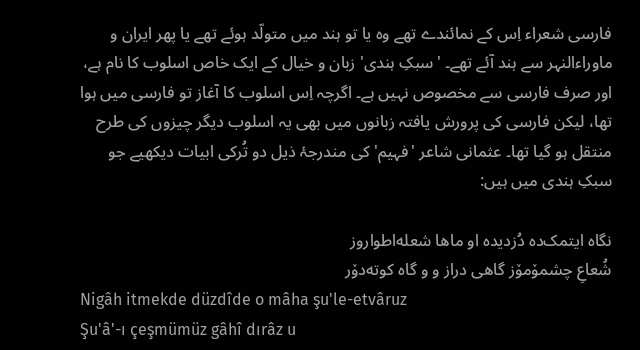فارسی شعراء اِس کے نمائندے تھے وہ یا تو ہند میں متولّد ہوئے تھے یا پھر ایران و ماوراءالنہر سے ہند آئے تھے۔ 'سبکِ ہندی' زبان و خیال کے ایک خاص اسلوب کا نام ہے، اور صرف فارسی سے مخصوص نہیں ہے۔ اگرچہ اِس اسلوب کا آغاز تو فارسی میں ہوا تھا، لیکن فارسی کی پرورش یافتہ زبانوں میں بھی یہ اسلوب دیگر چیزوں کی طرح منتقل ہو گیا تھا۔ عثمانی شاعر 'فہیم' کی مندرجۂ ذیل دو تُرکی ابیات دیکھیے جو سبکِ ہندی میں ہیں:

نگاه ایتمک‌ده دُزدیده او ماها شعله‌اطواروز
شُعاعِ چشمۆمۆز گاهی دراز و و گاه کوته‌دۆر
Nigâh itmekde düzdîde o mâha şu'le-etvâruz
Şu'â'-ı çeşmümüz gâhî dırâz u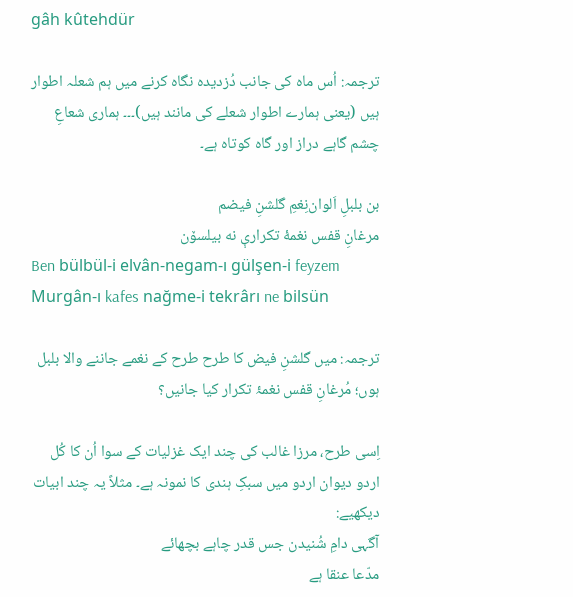gâh kûtehdür

ترجمہ: اُس ماہ کی جانب دُزدیدہ نگاہ کرنے میں ہم شعلہ اطوار ہیں (یعنی ہمارے اطوار شعلے کی مانند ہیں)۔۔۔ ہماری شعاعِ چشم گاہے دراز اور گاہ کوتاہ ہے۔

بن بلبلِ اَلوان‌نِغمِ گلشنِ فیضم
مرغانِ قفس نغمهٔ تکرارې نه بیلسۆن
Ben bülbül-i elvân-negam-ı gülşen-i feyzem
Murgân-ı kafes nağme-i tekrârı ne bilsün

ترجمہ: میں گلشنِ فیض کا طرح طرح کے نغمے جاننے والا بلبل ہوں؛ مُرغانِ قفس نغمۂ تکرار کیا جانیں؟

اِسی طرح، مرزا غالب کی چند ایک غزلیات کے سوا اُن کا کُل اردو دیوان اردو میں سبکِ ہندی کا نمونہ ہے۔ مثلاً یہ چند ابیات دیکھیے:
آگہی دامِ شُنیدن جس قدر چاہے بچھائے
مدّعا عنقا ہے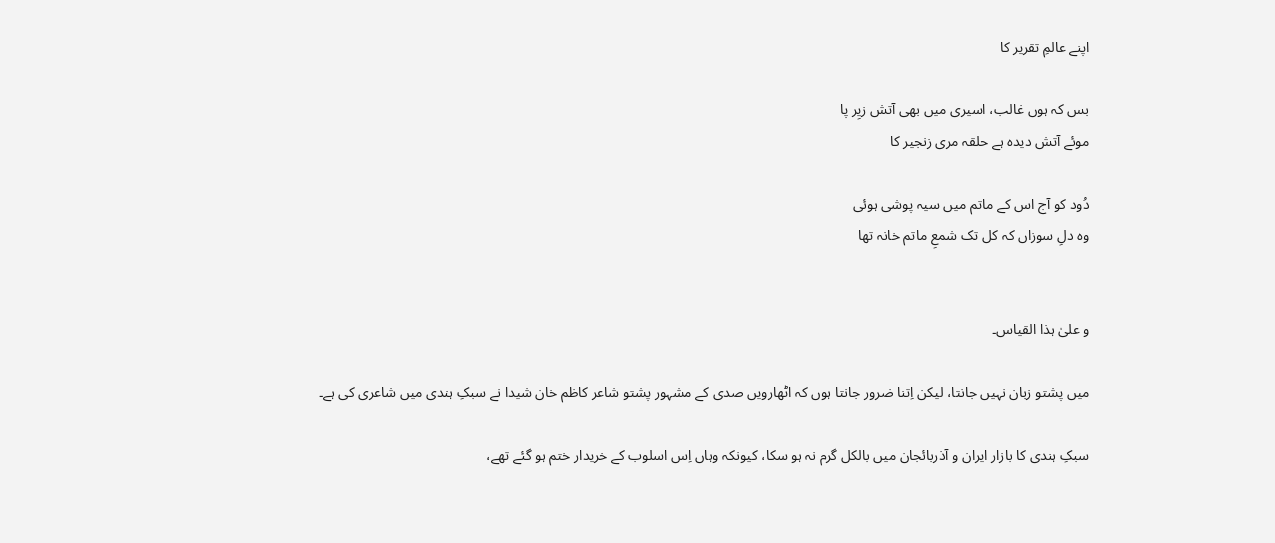اپنے عالمِ تقریر کا

بس کہ ہوں غالب، اسیری میں بھی آتش زیِر پا
موئے آتش دیدہ ہے حلقہ مری زنجیر کا

دُود کو آج اس کے ماتم میں سیہ پوشی ہوئی
وہ دلِ سوزاں کہ کل تک شمعِ ماتم خانہ تھا


و علیٰ ہذا القیاس۔

میں پشتو زبان نہیں جانتا، لیکن اِتنا ضرور جانتا ہوں کہ اٹھارویں صدی کے مشہور پشتو شاعر کاظم خان شیدا نے سبکِ ہندی میں شاعری کی ہے۔

سبکِ ہندی کا بازار ایران و آذربائجان میں بالکل گرم نہ ہو سکا، کیونکہ وہاں اِس اسلوب کے خریدار ختم ہو گئے تھے،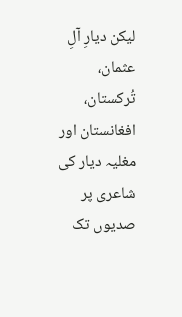لیکن دیارِ آلِ عثمان، تُرکستان، افغانستان اور مغلیہ دیار کی شاعری پر صدیوں تک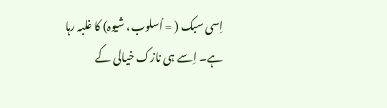اِسی سبک ( = اُسلوب، شیوہ) کا غلبہ رہا ہے۔ اِسے ہی نازک خیالی کے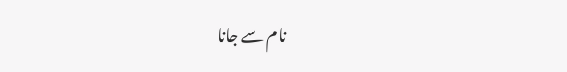نام سے جانا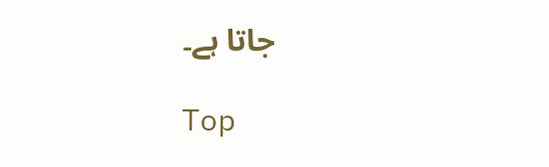جاتا ہے۔

Top